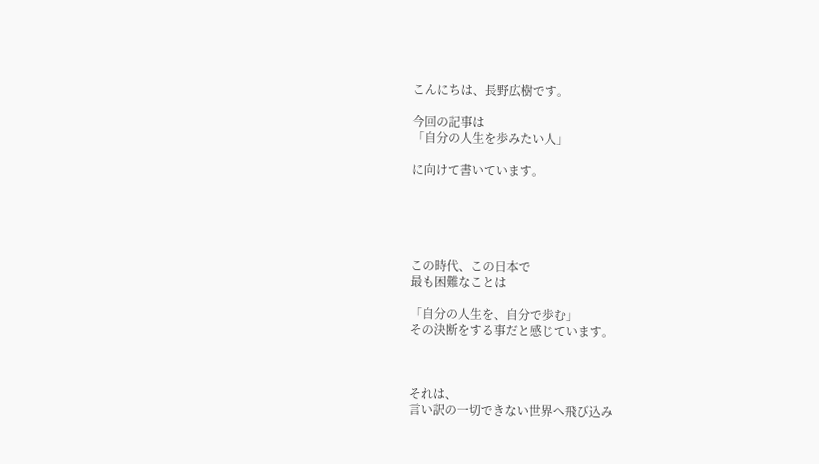こんにちは、長野広樹です。

今回の記事は
「自分の人生を歩みたい人」

に向けて書いています。





この時代、この日本で
最も困難なことは

「自分の人生を、自分で歩む」
その決断をする事だと感じています。



それは、
言い訳の一切できない世界へ飛び込み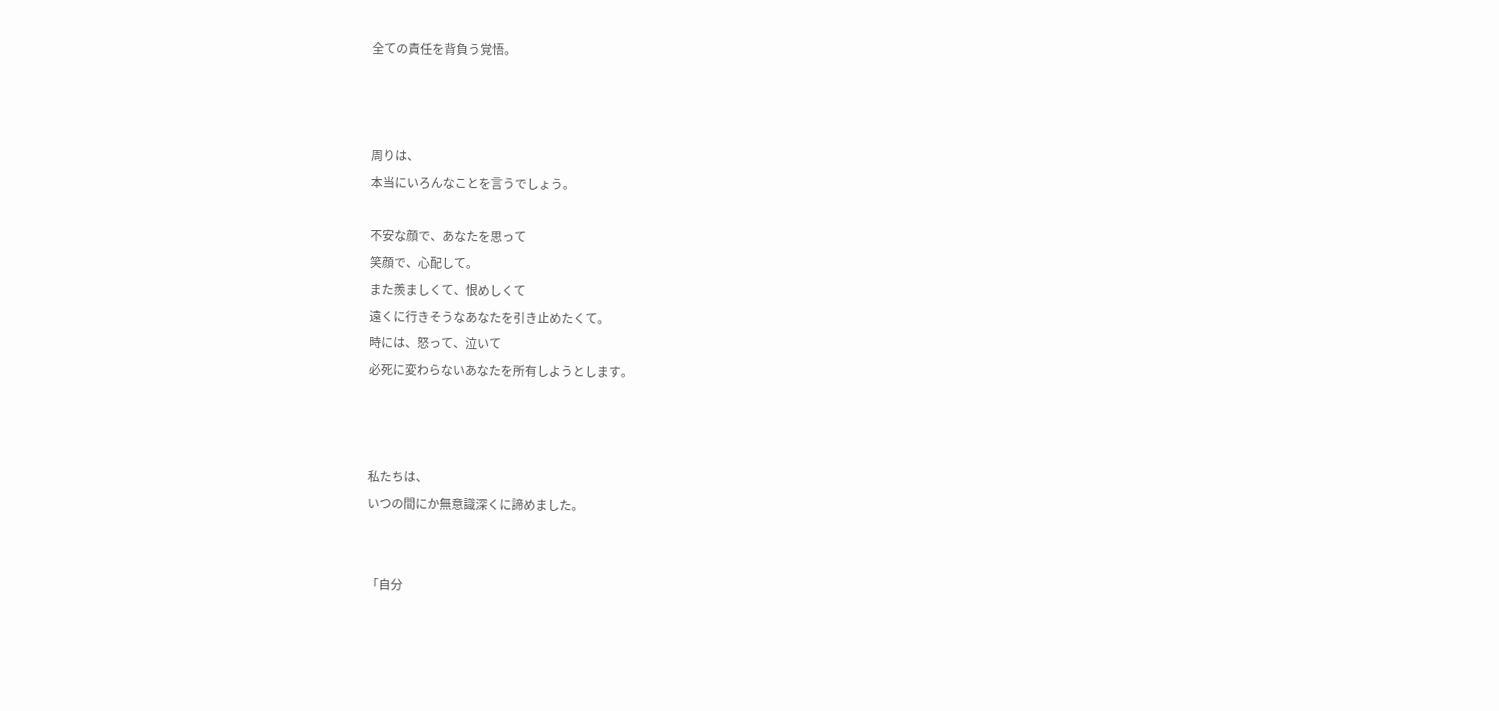全ての責任を背負う覚悟。



周りは、
本当にいろんなことを言うでしょう。

不安な顔で、あなたを思って
笑顔で、心配して。
また羨ましくて、恨めしくて
遠くに行きそうなあなたを引き止めたくて。
時には、怒って、泣いて
必死に変わらないあなたを所有しようとします。



私たちは、
いつの間にか無意識深くに諦めました。


「自分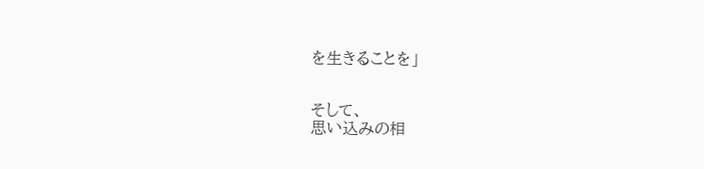を生きることを」


そして、
思い込みの相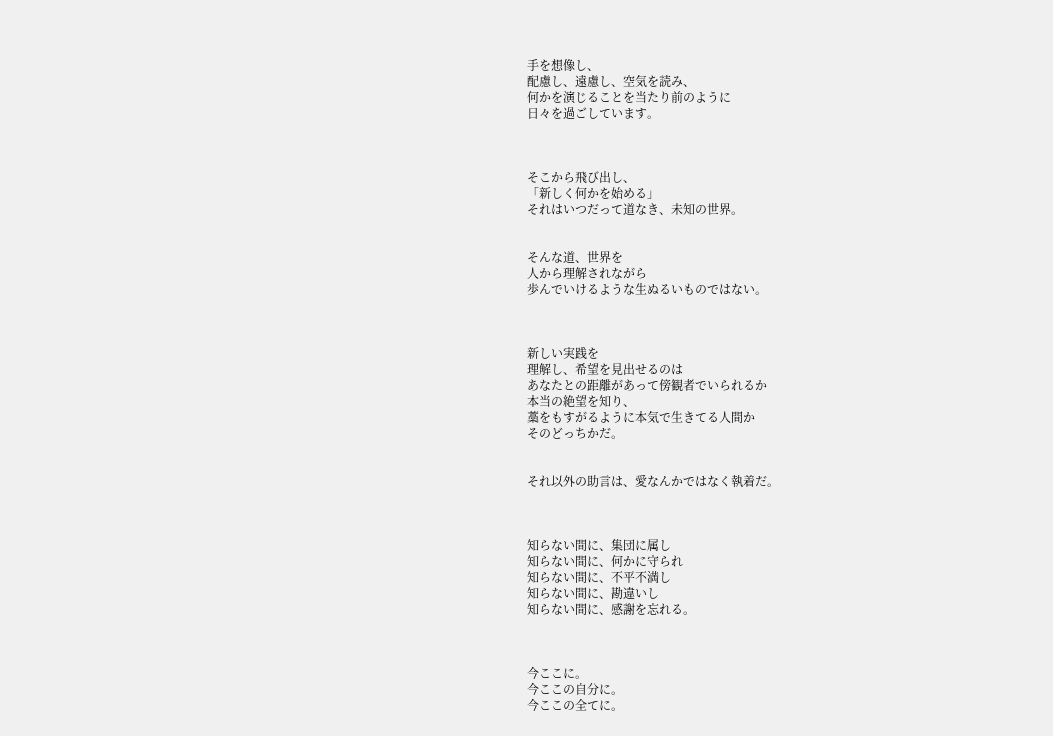手を想像し、
配慮し、遠慮し、空気を読み、
何かを演じることを当たり前のように
日々を過ごしています。



そこから飛び出し、
「新しく何かを始める」
それはいつだって道なき、未知の世界。


そんな道、世界を
人から理解されながら
歩んでいけるような生ぬるいものではない。



新しい実践を
理解し、希望を見出せるのは
あなたとの距離があって傍観者でいられるか
本当の絶望を知り、
藁をもすがるように本気で生きてる人間か
そのどっちかだ。


それ以外の助言は、愛なんかではなく執着だ。



知らない間に、集団に属し
知らない間に、何かに守られ
知らない間に、不平不満し
知らない間に、勘違いし
知らない間に、感謝を忘れる。



今ここに。
今ここの自分に。
今ここの全てに。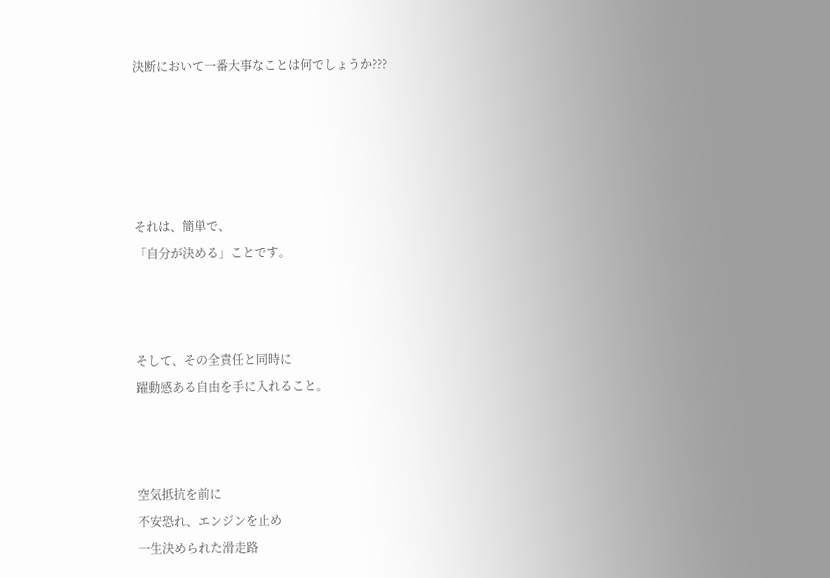決断において一番大事なことは何でしょうか???





それは、簡単で、
「自分が決める」ことです。



そして、その全責任と同時に
躍動感ある自由を手に入れること。



空気抵抗を前に
不安恐れ、エンジンを止め
一生決められた滑走路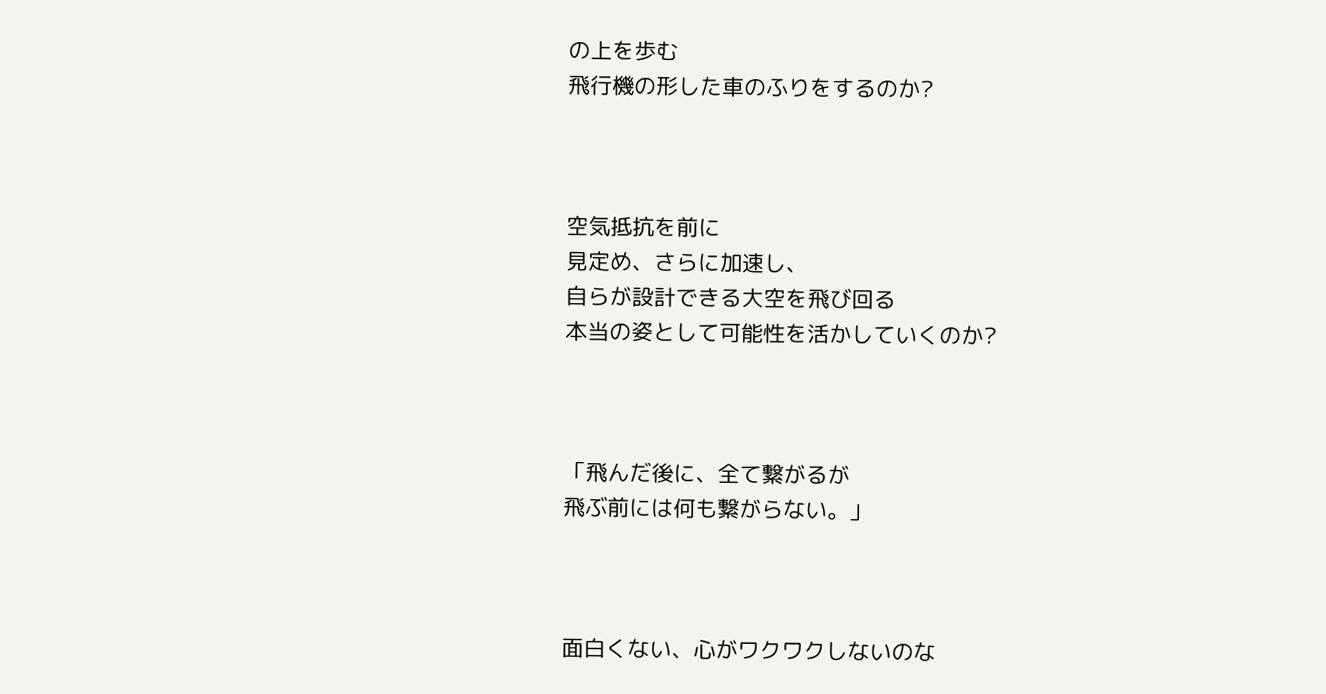の上を歩む
飛行機の形した車のふりをするのか?



空気抵抗を前に
見定め、さらに加速し、
自らが設計できる大空を飛び回る
本当の姿として可能性を活かしていくのか?



「飛んだ後に、全て繋がるが
飛ぶ前には何も繋がらない。」



面白くない、心がワクワクしないのな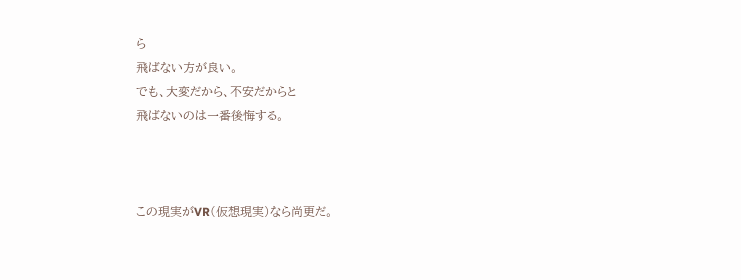ら
飛ばない方が良い。
でも、大変だから、不安だからと
飛ばないのは一番後悔する。



この現実がVR(仮想現実)なら尚更だ。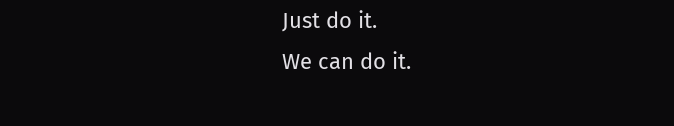Just do it.
We can do it.